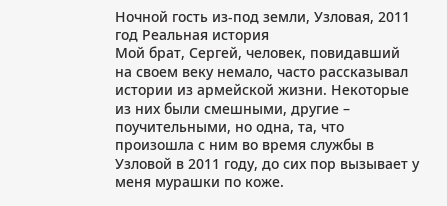Ночной гость из-под земли, Узловая, 2011 год Реальная история
Мой брат, Сергей, человек, повидавший на своем веку немало, часто рассказывал истории из армейской жизни. Некоторые из них были смешными, другие – поучительными, но одна, та, что произошла с ним во время службы в Узловой в 2011 году, до сих пор вызывает у меня мурашки по коже.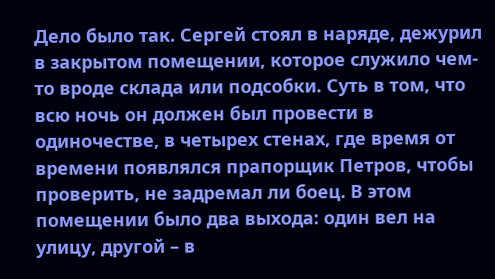Дело было так. Сергей стоял в наряде, дежурил в закрытом помещении, которое служило чем-то вроде склада или подсобки. Суть в том, что всю ночь он должен был провести в одиночестве, в четырех стенах, где время от времени появлялся прапорщик Петров, чтобы проверить, не задремал ли боец. В этом помещении было два выхода: один вел на улицу, другой – в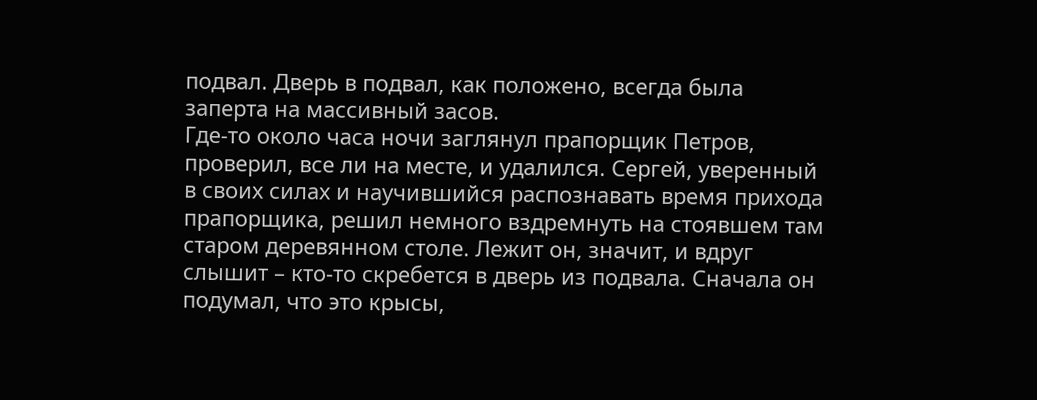подвал. Дверь в подвал, как положено, всегда была заперта на массивный засов.
Где-то около часа ночи заглянул прапорщик Петров, проверил, все ли на месте, и удалился. Сергей, уверенный в своих силах и научившийся распознавать время прихода прапорщика, решил немного вздремнуть на стоявшем там старом деревянном столе. Лежит он, значит, и вдруг слышит – кто-то скребется в дверь из подвала. Сначала он подумал, что это крысы,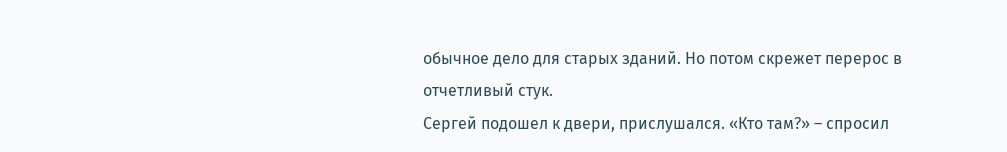обычное дело для старых зданий. Но потом скрежет перерос в отчетливый стук.
Сергей подошел к двери, прислушался. «Кто там?» – спросил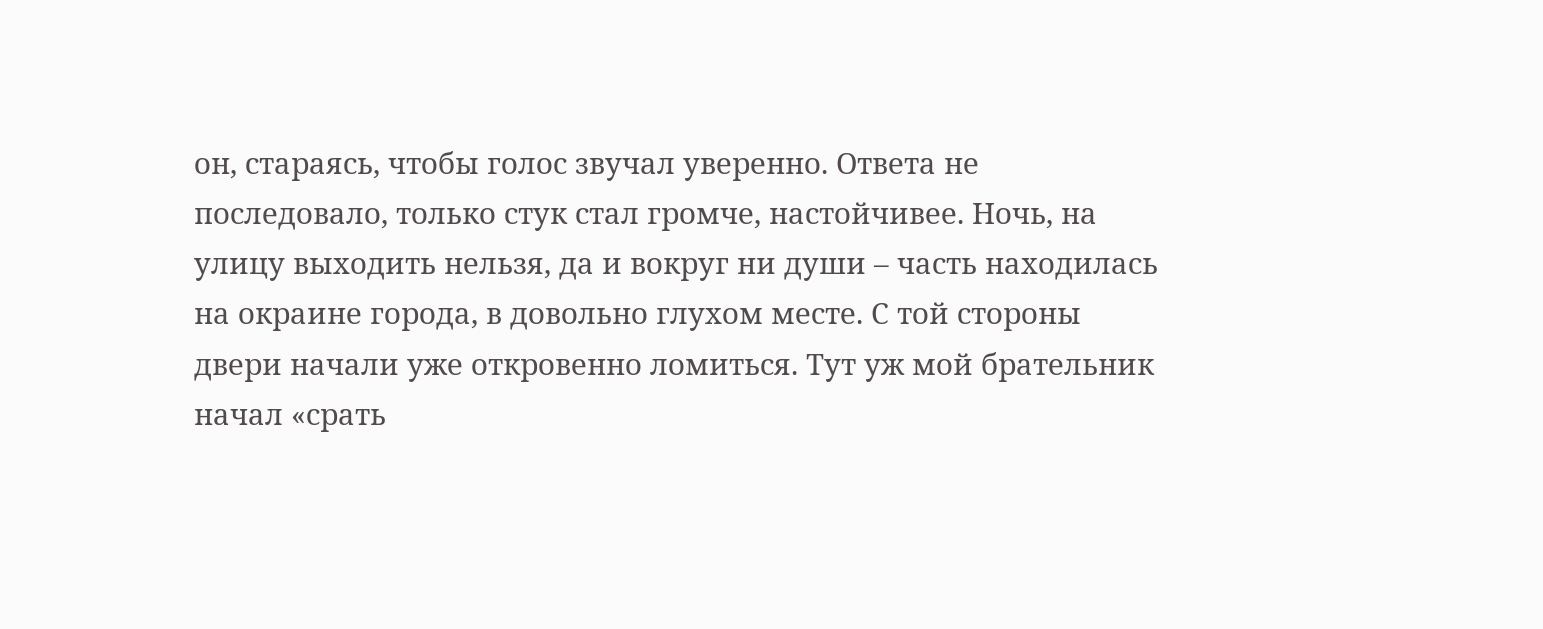он, стараясь, чтобы голос звучал уверенно. Ответа не последовало, только стук стал громче, настойчивее. Ночь, на улицу выходить нельзя, да и вокруг ни души – часть находилась на окраине города, в довольно глухом месте. С той стороны двери начали уже откровенно ломиться. Тут уж мой брательник начал «срать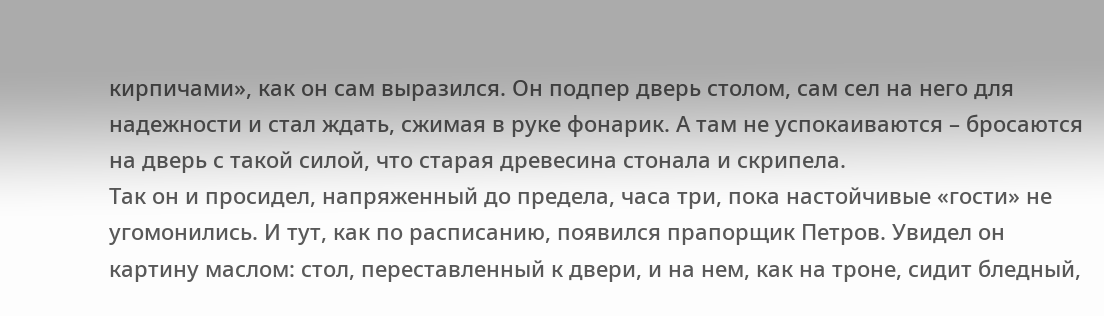кирпичами», как он сам выразился. Он подпер дверь столом, сам сел на него для надежности и стал ждать, сжимая в руке фонарик. А там не успокаиваются – бросаются на дверь с такой силой, что старая древесина стонала и скрипела.
Так он и просидел, напряженный до предела, часа три, пока настойчивые «гости» не угомонились. И тут, как по расписанию, появился прапорщик Петров. Увидел он картину маслом: стол, переставленный к двери, и на нем, как на троне, сидит бледный,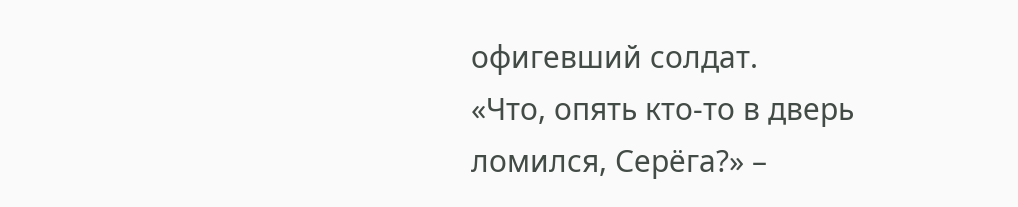офигевший солдат.
«Что, опять кто-то в дверь ломился, Серёга?» –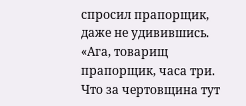спросил прапорщик, даже не удивившись.
«Ага, товарищ прапорщик, часа три. Что за чертовщина тут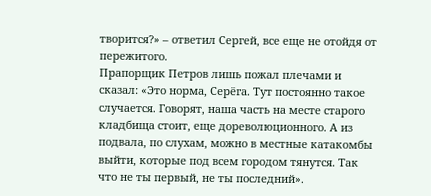творится?» – ответил Сергей, все еще не отойдя от пережитого.
Прапорщик Петров лишь пожал плечами и сказал: «Это норма, Серёга. Тут постоянно такое случается. Говорят, наша часть на месте старого кладбища стоит, еще дореволюционного. А из подвала, по слухам, можно в местные катакомбы выйти, которые под всем городом тянутся. Так что не ты первый, не ты последний».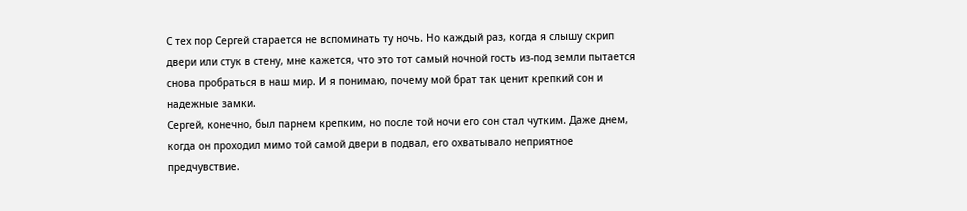С тех пор Сергей старается не вспоминать ту ночь. Но каждый раз, когда я слышу скрип двери или стук в стену, мне кажется, что это тот самый ночной гость из-под земли пытается снова пробраться в наш мир. И я понимаю, почему мой брат так ценит крепкий сон и надежные замки.
Сергей, конечно, был парнем крепким, но после той ночи его сон стал чутким. Даже днем, когда он проходил мимо той самой двери в подвал, его охватывало неприятное предчувствие.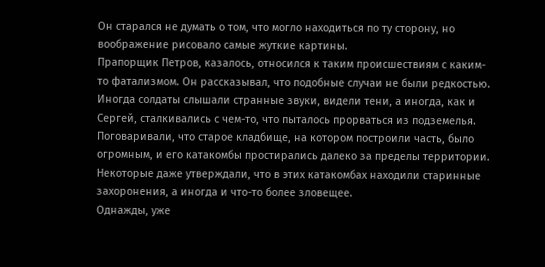Он старался не думать о том, что могло находиться по ту сторону, но воображение рисовало самые жуткие картины.
Прапорщик Петров, казалось, относился к таким происшествиям с каким-то фатализмом. Он рассказывал, что подобные случаи не были редкостью. Иногда солдаты слышали странные звуки, видели тени, а иногда, как и Сергей, сталкивались с чем-то, что пыталось прорваться из подземелья. Поговаривали, что старое кладбище, на котором построили часть, было огромным, и его катакомбы простирались далеко за пределы территории. Некоторые даже утверждали, что в этих катакомбах находили старинные захоронения, а иногда и что-то более зловещее.
Однажды, уже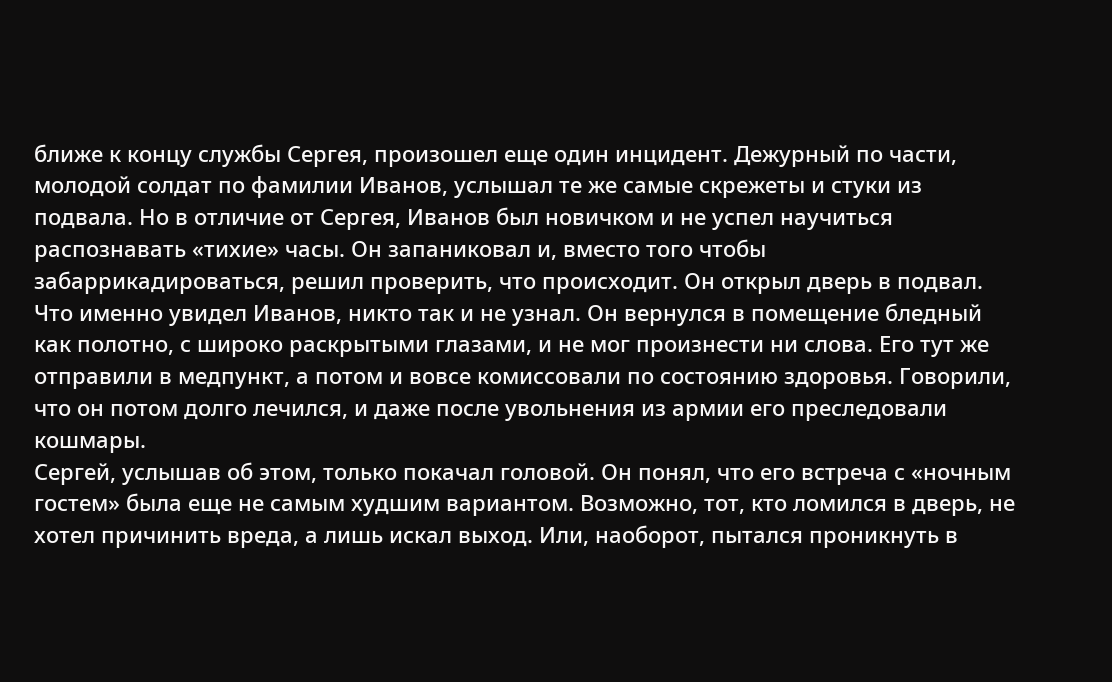ближе к концу службы Сергея, произошел еще один инцидент. Дежурный по части, молодой солдат по фамилии Иванов, услышал те же самые скрежеты и стуки из подвала. Но в отличие от Сергея, Иванов был новичком и не успел научиться распознавать «тихие» часы. Он запаниковал и, вместо того чтобы забаррикадироваться, решил проверить, что происходит. Он открыл дверь в подвал.
Что именно увидел Иванов, никто так и не узнал. Он вернулся в помещение бледный как полотно, с широко раскрытыми глазами, и не мог произнести ни слова. Его тут же отправили в медпункт, а потом и вовсе комиссовали по состоянию здоровья. Говорили, что он потом долго лечился, и даже после увольнения из армии его преследовали кошмары.
Сергей, услышав об этом, только покачал головой. Он понял, что его встреча с «ночным гостем» была еще не самым худшим вариантом. Возможно, тот, кто ломился в дверь, не хотел причинить вреда, а лишь искал выход. Или, наоборот, пытался проникнуть в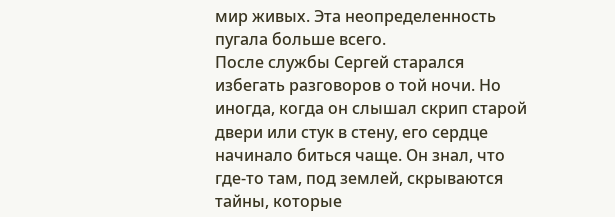мир живых. Эта неопределенность пугала больше всего.
После службы Сергей старался избегать разговоров о той ночи. Но иногда, когда он слышал скрип старой двери или стук в стену, его сердце начинало биться чаще. Он знал, что где-то там, под землей, скрываются тайны, которые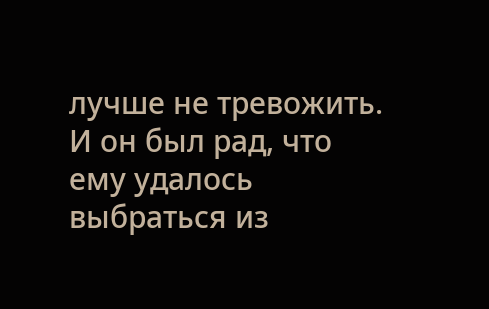лучше не тревожить. И он был рад, что ему удалось выбраться из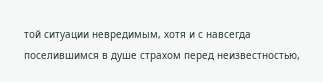той ситуации невредимым, хотя и с навсегда поселившимся в душе страхом перед неизвестностью,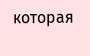которая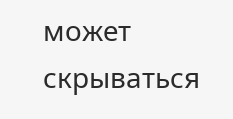может скрываться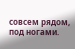совсем рядом, под ногами.